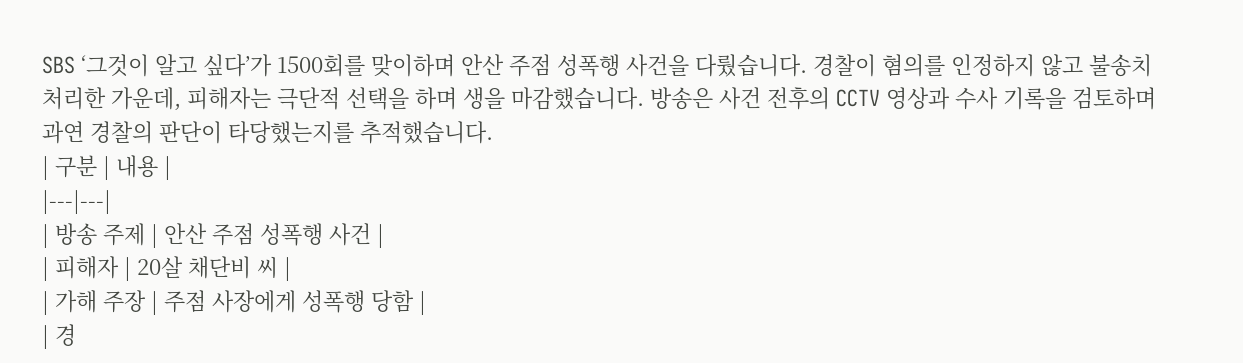SBS ‘그것이 알고 싶다’가 1500회를 맞이하며 안산 주점 성폭행 사건을 다뤘습니다. 경찰이 혐의를 인정하지 않고 불송치 처리한 가운데, 피해자는 극단적 선택을 하며 생을 마감했습니다. 방송은 사건 전후의 CCTV 영상과 수사 기록을 검토하며 과연 경찰의 판단이 타당했는지를 추적했습니다.
| 구분 | 내용 |
|---|---|
| 방송 주제 | 안산 주점 성폭행 사건 |
| 피해자 | 20살 채단비 씨 |
| 가해 주장 | 주점 사장에게 성폭행 당함 |
| 경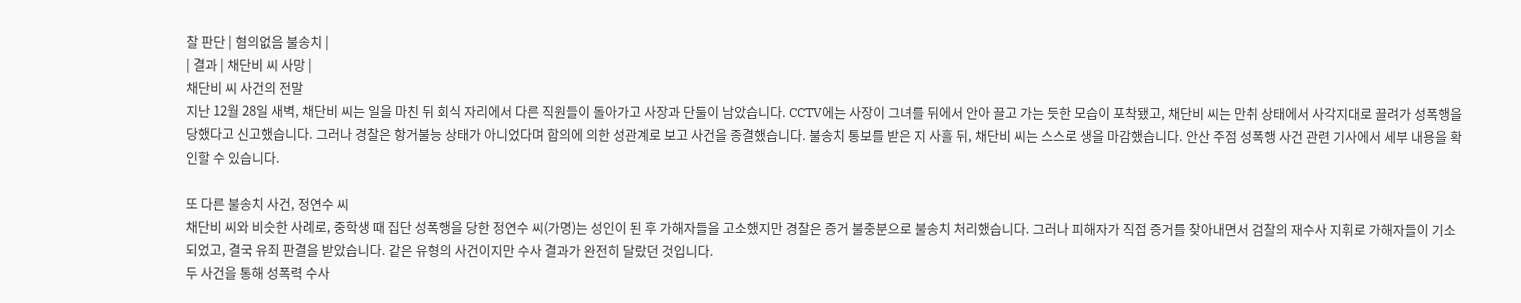찰 판단 | 혐의없음 불송치 |
| 결과 | 채단비 씨 사망 |
채단비 씨 사건의 전말
지난 12월 28일 새벽, 채단비 씨는 일을 마친 뒤 회식 자리에서 다른 직원들이 돌아가고 사장과 단둘이 남았습니다. CCTV에는 사장이 그녀를 뒤에서 안아 끌고 가는 듯한 모습이 포착됐고, 채단비 씨는 만취 상태에서 사각지대로 끌려가 성폭행을 당했다고 신고했습니다. 그러나 경찰은 항거불능 상태가 아니었다며 합의에 의한 성관계로 보고 사건을 종결했습니다. 불송치 통보를 받은 지 사흘 뒤, 채단비 씨는 스스로 생을 마감했습니다. 안산 주점 성폭행 사건 관련 기사에서 세부 내용을 확인할 수 있습니다.

또 다른 불송치 사건, 정연수 씨
채단비 씨와 비슷한 사례로, 중학생 때 집단 성폭행을 당한 정연수 씨(가명)는 성인이 된 후 가해자들을 고소했지만 경찰은 증거 불충분으로 불송치 처리했습니다. 그러나 피해자가 직접 증거를 찾아내면서 검찰의 재수사 지휘로 가해자들이 기소되었고, 결국 유죄 판결을 받았습니다. 같은 유형의 사건이지만 수사 결과가 완전히 달랐던 것입니다.
두 사건을 통해 성폭력 수사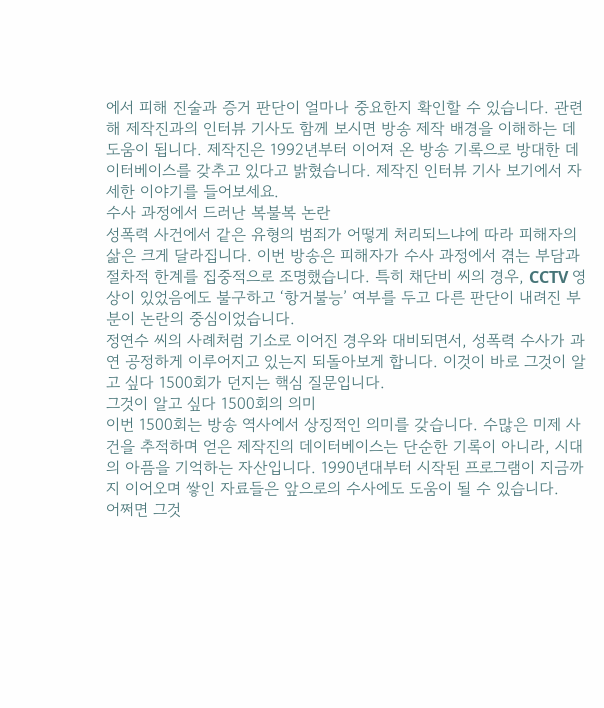에서 피해 진술과 증거 판단이 얼마나 중요한지 확인할 수 있습니다. 관련해 제작진과의 인터뷰 기사도 함께 보시면 방송 제작 배경을 이해하는 데 도움이 됩니다. 제작진은 1992년부터 이어져 온 방송 기록으로 방대한 데이터베이스를 갖추고 있다고 밝혔습니다. 제작진 인터뷰 기사 보기에서 자세한 이야기를 들어보세요.
수사 과정에서 드러난 복불복 논란
성폭력 사건에서 같은 유형의 범죄가 어떻게 처리되느냐에 따라 피해자의 삶은 크게 달라집니다. 이번 방송은 피해자가 수사 과정에서 겪는 부담과 절차적 한계를 집중적으로 조명했습니다. 특히 채단비 씨의 경우, CCTV 영상이 있었음에도 불구하고 ‘항거불능’ 여부를 두고 다른 판단이 내려진 부분이 논란의 중심이었습니다.
정연수 씨의 사례처럼 기소로 이어진 경우와 대비되면서, 성폭력 수사가 과연 공정하게 이루어지고 있는지 되돌아보게 합니다. 이것이 바로 그것이 알고 싶다 1500회가 던지는 핵심 질문입니다.
그것이 알고 싶다 1500회의 의미
이번 1500회는 방송 역사에서 상징적인 의미를 갖습니다. 수많은 미제 사건을 추적하며 얻은 제작진의 데이터베이스는 단순한 기록이 아니라, 시대의 아픔을 기억하는 자산입니다. 1990년대부터 시작된 프로그램이 지금까지 이어오며 쌓인 자료들은 앞으로의 수사에도 도움이 될 수 있습니다.
어쩌면 그것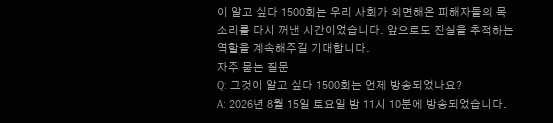이 알고 싶다 1500회는 우리 사회가 외면해온 피해자들의 목소리를 다시 꺼낸 시간이었습니다. 앞으로도 진실을 추적하는 역할을 계속해주길 기대합니다.
자주 묻는 질문
Q: 그것이 알고 싶다 1500회는 언제 방송되었나요?
A: 2026년 8월 15일 토요일 밤 11시 10분에 방송되었습니다.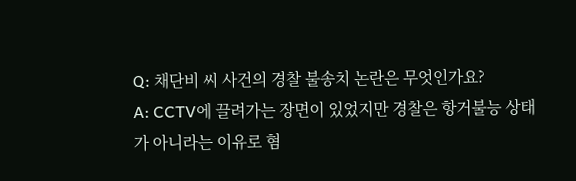Q: 채단비 씨 사건의 경찰 불송치 논란은 무엇인가요?
A: CCTV에 끌려가는 장면이 있었지만 경찰은 항거불능 상태가 아니라는 이유로 혐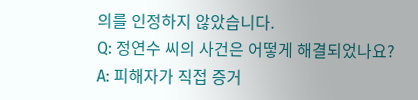의를 인정하지 않았습니다.
Q: 정연수 씨의 사건은 어떻게 해결되었나요?
A: 피해자가 직접 증거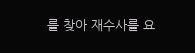를 찾아 재수사를 요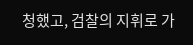청했고, 검찰의 지휘로 가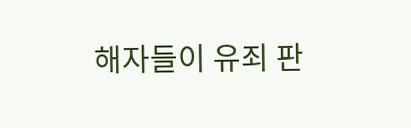해자들이 유죄 판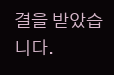결을 받았습니다.